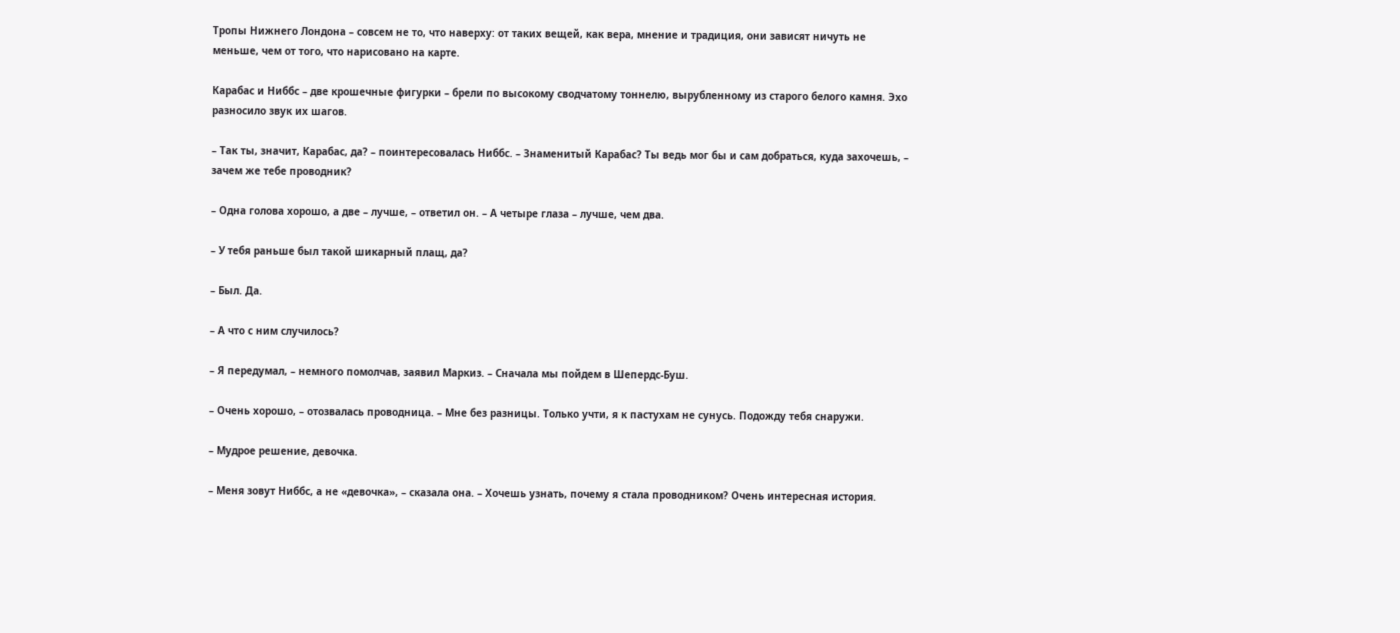Тропы Нижнего Лондона – совсем не то, что наверху: от таких вещей, как вера, мнение и традиция, они зависят ничуть не меньше, чем от того, что нарисовано на карте.

Карабас и Ниббс – две крошечные фигурки – брели по высокому сводчатому тоннелю, вырубленному из старого белого камня. Эхо разносило звук их шагов.

– Так ты, значит, Карабас, да? – поинтересовалась Ниббс. – Знаменитый Карабас? Ты ведь мог бы и сам добраться, куда захочешь, – зачем же тебе проводник?

– Одна голова хорошо, а две – лучше, – ответил он. – А четыре глаза – лучше, чем два.

– У тебя раньше был такой шикарный плащ, да?

– Был. Да.

– А что с ним случилось?

– Я передумал, – немного помолчав, заявил Маркиз. – Сначала мы пойдем в Шепердс-Буш.

– Очень хорошо, – отозвалась проводница. – Мне без разницы. Только учти, я к пастухам не сунусь. Подожду тебя снаружи.

– Мудрое решение, девочка.

– Меня зовут Ниббс, а не «девочка», – сказала она. – Хочешь узнать, почему я стала проводником? Очень интересная история.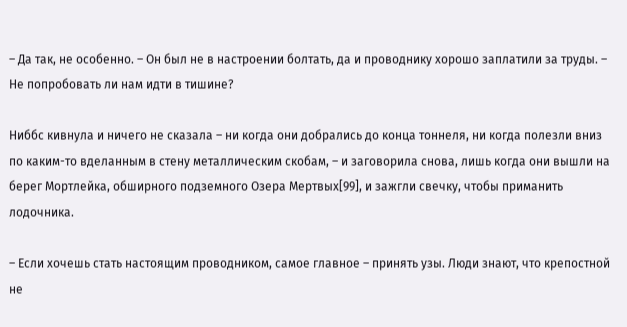– Да так, не особенно. – Он был не в настроении болтать, да и проводнику хорошо заплатили за труды. – Не попробовать ли нам идти в тишине?

Ниббс кивнула и ничего не сказала – ни когда они добрались до конца тоннеля, ни когда полезли вниз по каким-то вделанным в стену металлическим скобам, – и заговорила снова, лишь когда они вышли на берег Мортлейка, обширного подземного Озера Мертвых[99], и зажгли свечку, чтобы приманить лодочника.

– Если хочешь стать настоящим проводником, самое главное – принять узы. Люди знают, что крепостной не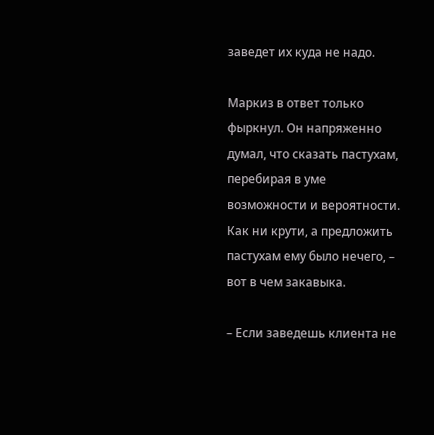заведет их куда не надо.

Маркиз в ответ только фыркнул. Он напряженно думал, что сказать пастухам, перебирая в уме возможности и вероятности. Как ни крути, а предложить пастухам ему было нечего, – вот в чем закавыка.

– Если заведешь клиента не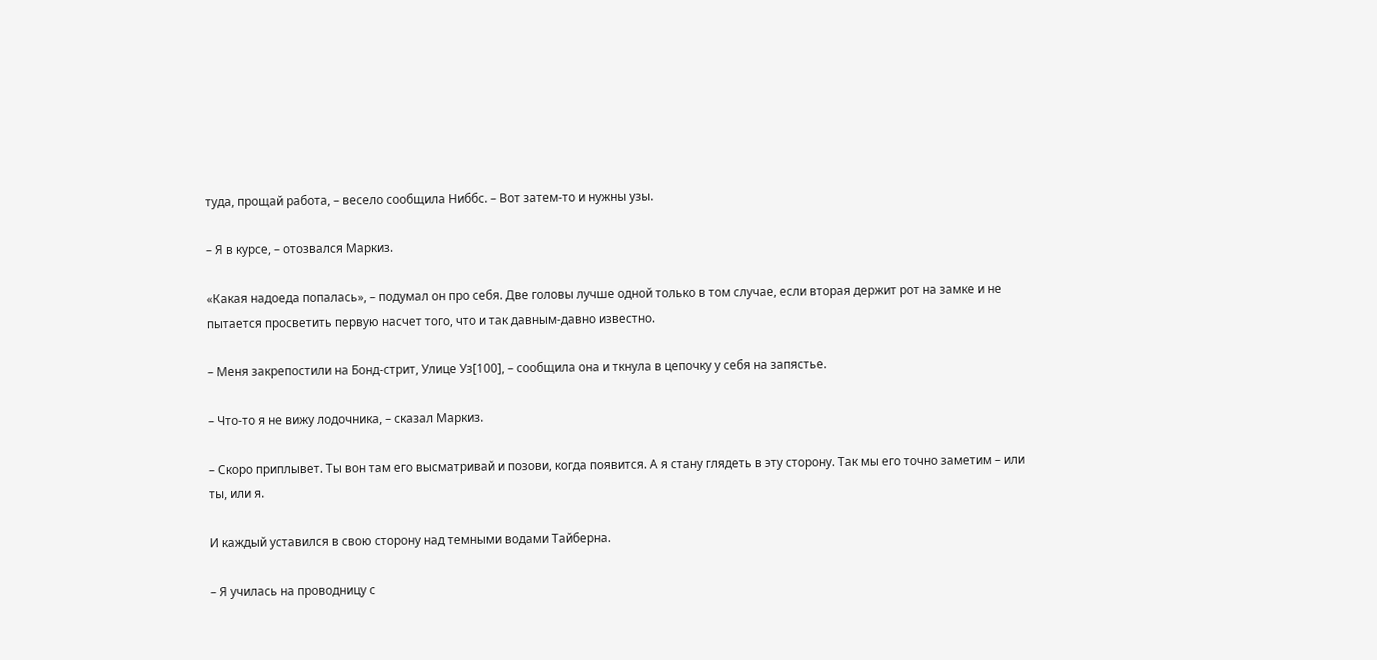туда, прощай работа, – весело сообщила Ниббс. – Вот затем-то и нужны узы.

– Я в курсе, – отозвался Маркиз.

«Какая надоеда попалась», – подумал он про себя. Две головы лучше одной только в том случае, если вторая держит рот на замке и не пытается просветить первую насчет того, что и так давным-давно известно.

– Меня закрепостили на Бонд-стрит, Улице Уз[100], – сообщила она и ткнула в цепочку у себя на запястье.

– Что-то я не вижу лодочника, – сказал Маркиз.

– Скоро приплывет. Ты вон там его высматривай и позови, когда появится. А я стану глядеть в эту сторону. Так мы его точно заметим – или ты, или я.

И каждый уставился в свою сторону над темными водами Тайберна.

– Я училась на проводницу с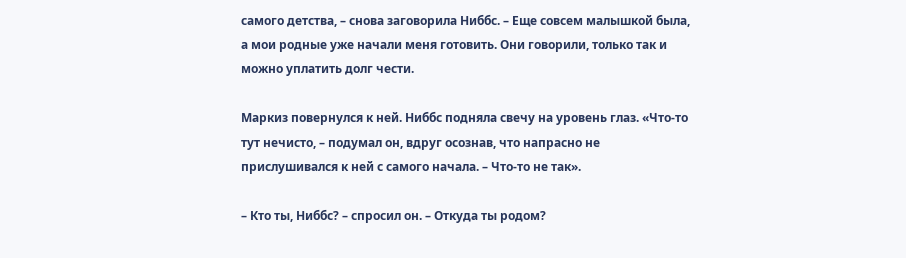самого детства, – снова заговорила Ниббс. – Еще совсем малышкой была, а мои родные уже начали меня готовить. Они говорили, только так и можно уплатить долг чести.

Маркиз повернулся к ней. Ниббс подняла свечу на уровень глаз. «Что-то тут нечисто, – подумал он, вдруг осознав, что напрасно не прислушивался к ней с самого начала. – Что-то не так».

– Кто ты, Ниббс? – спросил он. – Откуда ты родом?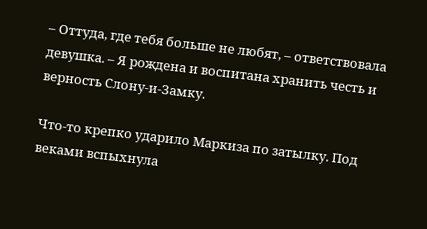– Оттуда, где тебя больше не любят, – ответствовала девушка. – Я рождена и воспитана хранить честь и верность Слону-и-Замку.

Что-то крепко ударило Маркиза по затылку. Под веками вспыхнула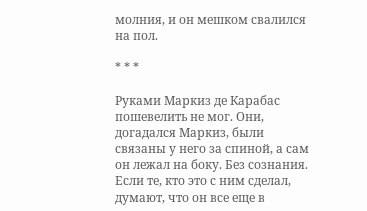молния, и он мешком свалился на пол.

* * *

Руками Маркиз де Карабас пошевелить не мог. Они, догадался Маркиз, были связаны у него за спиной, а сам он лежал на боку. Без сознания. Если те, кто это с ним сделал, думают, что он все еще в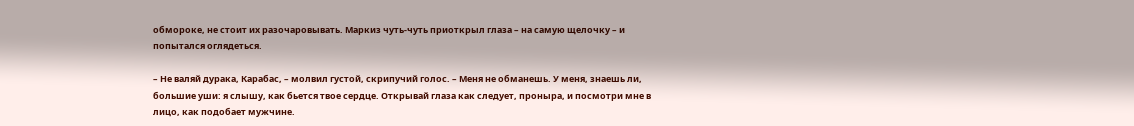обмороке, не стоит их разочаровывать. Маркиз чуть-чуть приоткрыл глаза – на самую щелочку – и попытался оглядеться.

– Не валяй дурака, Карабас, – молвил густой, скрипучий голос. – Меня не обманешь. У меня, знаешь ли, большие уши: я слышу, как бьется твое сердце. Открывай глаза как следует, проныра, и посмотри мне в лицо, как подобает мужчине.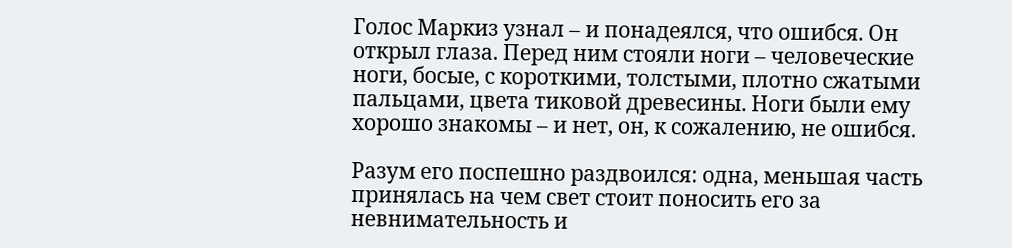Голос Маркиз узнал – и понадеялся, что ошибся. Он открыл глаза. Перед ним стояли ноги – человеческие ноги, босые, с короткими, толстыми, плотно сжатыми пальцами, цвета тиковой древесины. Ноги были ему хорошо знакомы – и нет, он, к сожалению, не ошибся.

Разум его поспешно раздвоился: одна, меньшая часть принялась на чем свет стоит поносить его за невнимательность и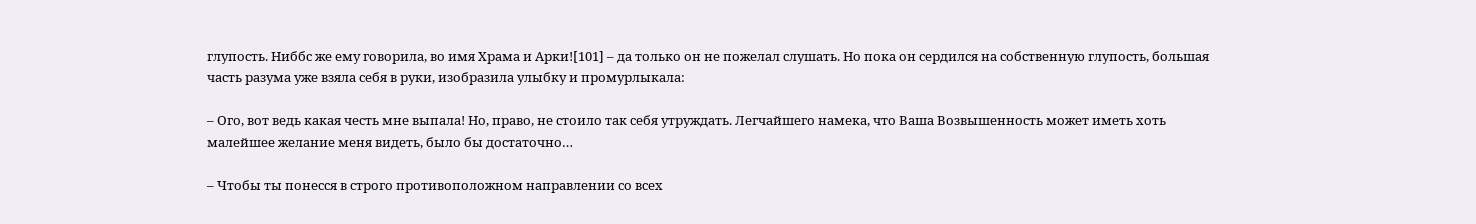глупость. Ниббс же ему говорила, во имя Храма и Арки![101] – да только он не пожелал слушать. Но пока он сердился на собственную глупость, большая часть разума уже взяла себя в руки, изобразила улыбку и промурлыкала:

– Ого, вот ведь какая честь мне выпала! Но, право, не стоило так себя утруждать. Легчайшего намека, что Ваша Возвышенность может иметь хоть малейшее желание меня видеть, было бы достаточно…

– Чтобы ты понесся в строго противоположном направлении со всех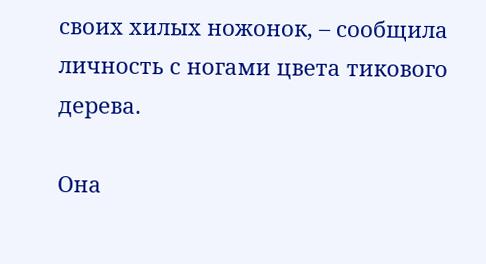своих хилых ножонок, – сообщила личность с ногами цвета тикового дерева.

Она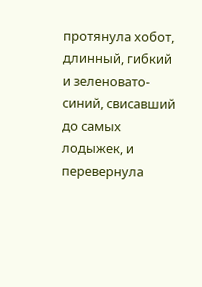протянула хобот, длинный, гибкий и зеленовато-синий, свисавший до самых лодыжек, и перевернула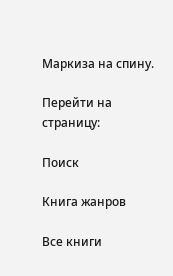Маркиза на спину.

Перейти на страницу:

Поиск

Книга жанров

Все книги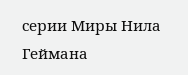серии Миры Нила Геймана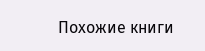Похожие книги